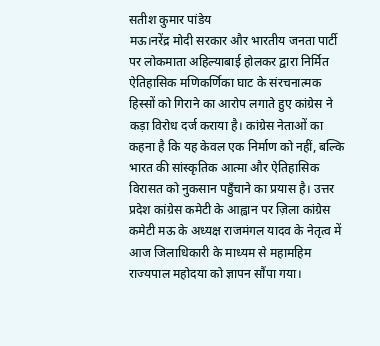सतीश कुमार पांडेय
मऊ।नरेंद्र मोदी सरकार और भारतीय जनता पार्टी पर लोकमाता अहिल्याबाई होलकर द्वारा निर्मित ऐतिहासिक मणिकर्णिका घाट के संरचनात्मक हिस्सों को गिराने का आरोप लगाते हुए कांग्रेस ने कड़ा विरोध दर्ज कराया है। कांग्रेस नेताओं का कहना है कि यह केवल एक निर्माण को नहीं, बल्कि भारत की सांस्कृतिक आत्मा और ऐतिहासिक विरासत को नुकसान पहुँचाने का प्रयास है। उत्तर प्रदेश कांग्रेस कमेटी के आह्वान पर ज़िला कांग्रेस कमेटी मऊ के अध्यक्ष राजमंगल यादव के नेतृत्व में आज जिलाधिकारी के माध्यम से महामहिम राज्यपाल महोदया को ज्ञापन सौंपा गया।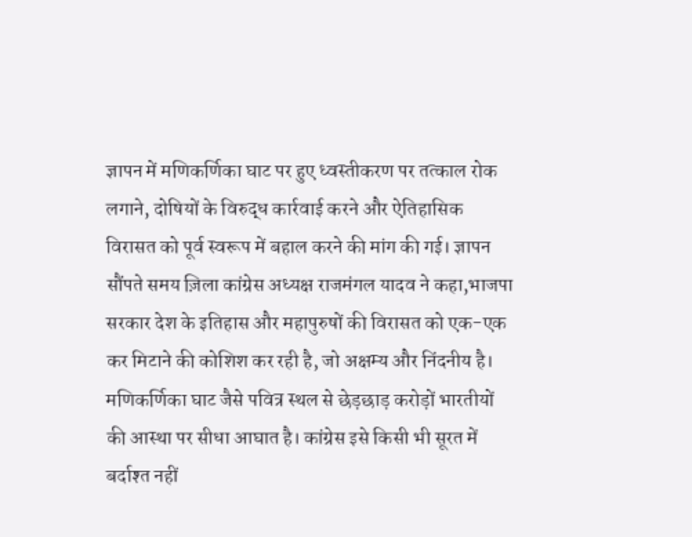ज्ञापन में मणिकर्णिका घाट पर हुए ध्वस्तीकरण पर तत्काल रोक लगाने, दोषियों के विरुद्ध कार्रवाई करने और ऐतिहासिक विरासत को पूर्व स्वरूप में बहाल करने की मांग की गई। ज्ञापन सौंपते समय ज़िला कांग्रेस अध्यक्ष राजमंगल यादव ने कहा,भाजपा सरकार देश के इतिहास और महापुरुषों की विरासत को एक-एक कर मिटाने की कोशिश कर रही है, जो अक्षम्य और निंदनीय है।
मणिकर्णिका घाट जैसे पवित्र स्थल से छेड़छाड़ करोड़ों भारतीयों की आस्था पर सीधा आघात है। कांग्रेस इसे किसी भी सूरत में बर्दाश्त नहीं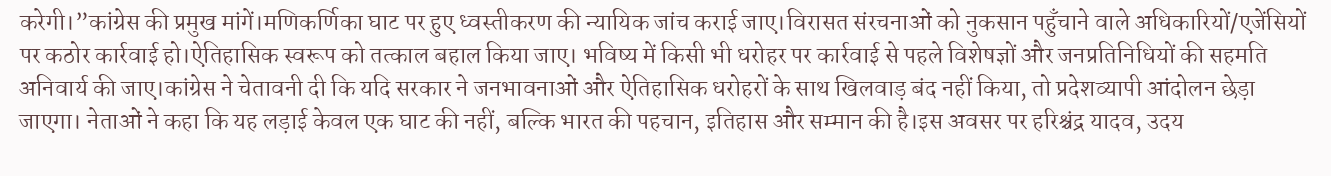करेगी।”कांग्रेस की प्रमुख मांगें।मणिकर्णिका घाट पर हुए ध्वस्तीकरण की न्यायिक जांच कराई जाए।विरासत संरचनाओं को नुकसान पहुँचाने वाले अधिकारियों/एजेंसियों पर कठोर कार्रवाई हो।ऐतिहासिक स्वरूप को तत्काल बहाल किया जाए। भविष्य में किसी भी धरोहर पर कार्रवाई से पहले विशेषज्ञों और जनप्रतिनिधियों की सहमति अनिवार्य की जाए।कांग्रेस ने चेतावनी दी कि यदि सरकार ने जनभावनाओं और ऐतिहासिक धरोहरों के साथ खिलवाड़ बंद नहीं किया, तो प्रदेशव्यापी आंदोलन छेड़ा जाएगा। नेताओं ने कहा कि यह लड़ाई केवल एक घाट की नहीं, बल्कि भारत की पहचान, इतिहास और सम्मान की है।इस अवसर पर हरिश्चंद्र यादव, उदय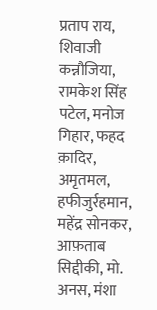प्रताप राय, शिवाजी कन्नौजिया, रामकेश सिंह पटेल, मनोज गिहार, फहद क़ादिर, अमृतमल, हफीजुर्रहमान, महेंद्र सोनकर, आफ़ताब सिद्दीकी, मो. अनस, मंशा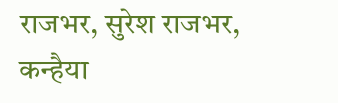राजभर, सुरेश राजभर, कन्हैया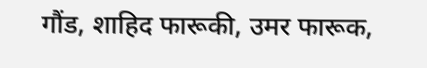गौंड, शाहिद फारूकी, उमर फारूक,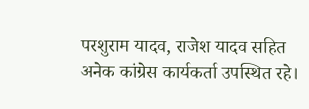परशुराम यादव, राजेश यादव सहित अनेक कांग्रेस कार्यकर्ता उपस्थित रहे।